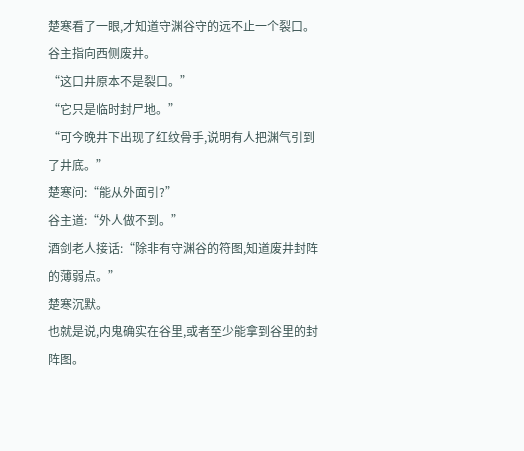楚寒看了一眼,才知道守渊谷守的远不止一个裂口。
谷主指向西侧废井。
“这口井原本不是裂口。”
“它只是临时封尸地。”
“可今晚井下出现了红纹骨手,说明有人把渊气引到了井底。”
楚寒问:“能从外面引?”
谷主道:“外人做不到。”
酒剑老人接话:“除非有守渊谷的符图,知道废井封阵的薄弱点。”
楚寒沉默。
也就是说,内鬼确实在谷里,或者至少能拿到谷里的封阵图。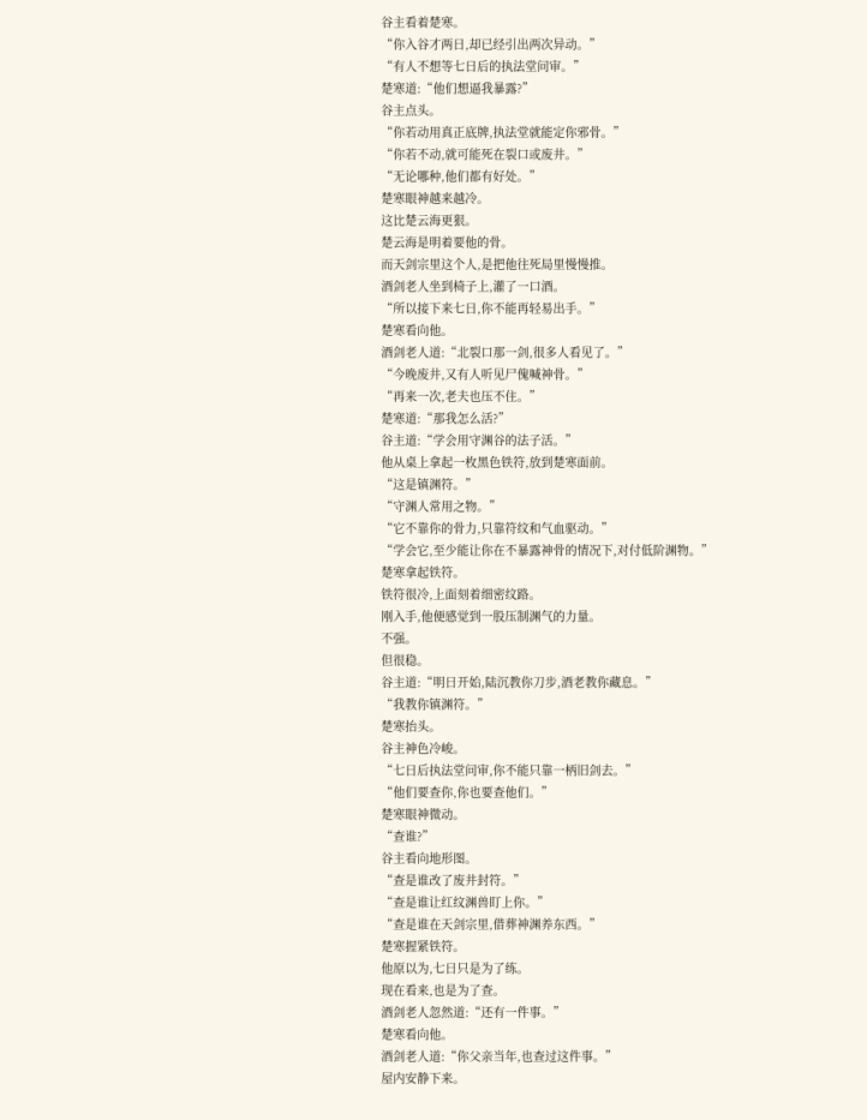谷主看着楚寒。
“你入谷才两日,却已经引出两次异动。”
“有人不想等七日后的执法堂问审。”
楚寒道:“他们想逼我暴露?”
谷主点头。
“你若动用真正底牌,执法堂就能定你邪骨。”
“你若不动,就可能死在裂口或废井。”
“无论哪种,他们都有好处。”
楚寒眼神越来越冷。
这比楚云海更狠。
楚云海是明着要他的骨。
而天剑宗里这个人,是把他往死局里慢慢推。
酒剑老人坐到椅子上,灌了一口酒。
“所以接下来七日,你不能再轻易出手。”
楚寒看向他。
酒剑老人道:“北裂口那一剑,很多人看见了。”
“今晚废井,又有人听见尸傀喊神骨。”
“再来一次,老夫也压不住。”
楚寒道:“那我怎么活?”
谷主道:“学会用守渊谷的法子活。”
他从桌上拿起一枚黑色铁符,放到楚寒面前。
“这是镇渊符。”
“守渊人常用之物。”
“它不靠你的骨力,只靠符纹和气血驱动。”
“学会它,至少能让你在不暴露神骨的情况下,对付低阶渊物。”
楚寒拿起铁符。
铁符很冷,上面刻着细密纹路。
刚入手,他便感觉到一股压制渊气的力量。
不强。
但很稳。
谷主道:“明日开始,陆沉教你刀步,酒老教你藏息。”
“我教你镇渊符。”
楚寒抬头。
谷主神色冷峻。
“七日后执法堂问审,你不能只靠一柄旧剑去。”
“他们要查你,你也要查他们。”
楚寒眼神微动。
“查谁?”
谷主看向地形图。
“查是谁改了废井封符。”
“查是谁让红纹渊兽盯上你。”
“查是谁在天剑宗里,借葬神渊养东西。”
楚寒握紧铁符。
他原以为,七日只是为了练。
现在看来,也是为了查。
酒剑老人忽然道:“还有一件事。”
楚寒看向他。
酒剑老人道:“你父亲当年,也查过这件事。”
屋内安静下来。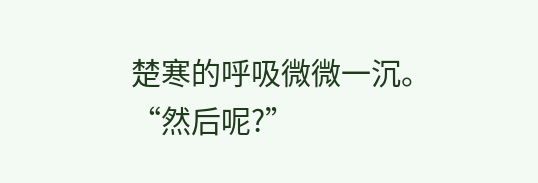楚寒的呼吸微微一沉。
“然后呢?”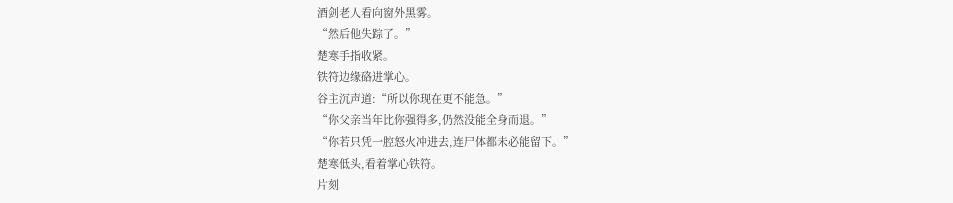酒剑老人看向窗外黑雾。
“然后他失踪了。”
楚寒手指收紧。
铁符边缘硌进掌心。
谷主沉声道:“所以你现在更不能急。”
“你父亲当年比你强得多,仍然没能全身而退。”
“你若只凭一腔怒火冲进去,连尸体都未必能留下。”
楚寒低头,看着掌心铁符。
片刻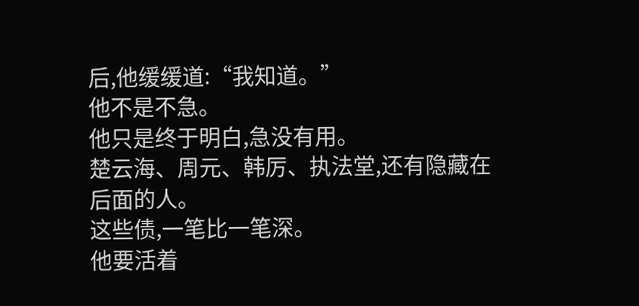后,他缓缓道:“我知道。”
他不是不急。
他只是终于明白,急没有用。
楚云海、周元、韩厉、执法堂,还有隐藏在后面的人。
这些债,一笔比一笔深。
他要活着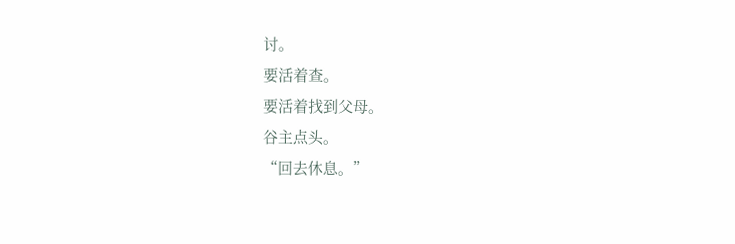讨。
要活着查。
要活着找到父母。
谷主点头。
“回去休息。”